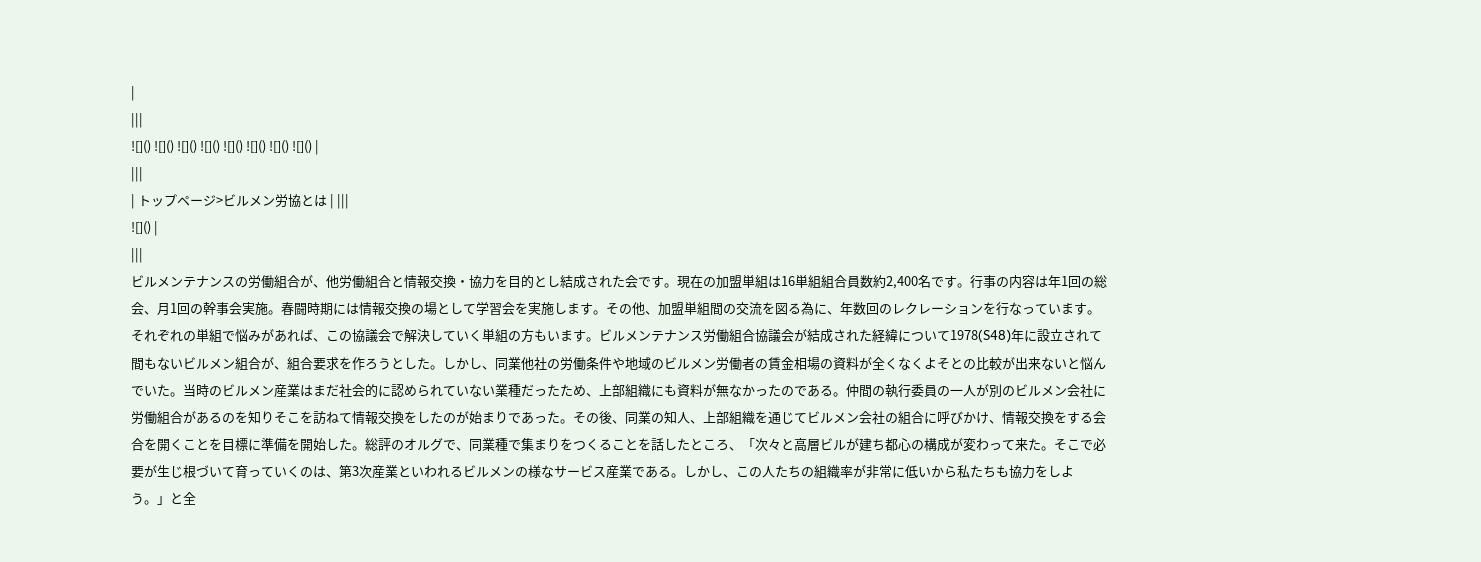|
|||
![]() ![]() ![]() ![]() ![]() ![]() ![]() ![]() |
|||
| トップページ>ビルメン労協とは | |||
![]() |
|||
ビルメンテナンスの労働組合が、他労働組合と情報交換・協力を目的とし結成された会です。現在の加盟単組は16単組組合員数約2,400名です。行事の内容は年1回の総会、月1回の幹事会実施。春闘時期には情報交換の場として学習会を実施します。その他、加盟単組間の交流を図る為に、年数回のレクレーションを行なっています。それぞれの単組で悩みがあれば、この協議会で解決していく単組の方もいます。ビルメンテナンス労働組合協議会が結成された経緯について1978(S48)年に設立されて間もないビルメン組合が、組合要求を作ろうとした。しかし、同業他社の労働条件や地域のビルメン労働者の賃金相場の資料が全くなくよそとの比較が出来ないと悩んでいた。当時のビルメン産業はまだ社会的に認められていない業種だったため、上部組織にも資料が無なかったのである。仲間の執行委員の一人が別のビルメン会社に労働組合があるのを知りそこを訪ねて情報交換をしたのが始まりであった。その後、同業の知人、上部組織を通じてビルメン会社の組合に呼びかけ、情報交換をする会合を開くことを目標に準備を開始した。総評のオルグで、同業種で集まりをつくることを話したところ、「次々と高層ビルが建ち都心の構成が変わって来た。そこで必要が生じ根づいて育っていくのは、第3次産業といわれるビルメンの様なサービス産業である。しかし、この人たちの組織率が非常に低いから私たちも協力をしよう。」と全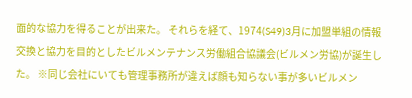面的な協力を得ることが出来た。 それらを経て、1974(S49)3月に加盟単組の情報交換と協力を目的としたビルメンテナンス労働組合協議会(ビルメン労協)が誕生した。 ※同じ会社にいても管理事務所が違えば顔も知らない事が多いビルメン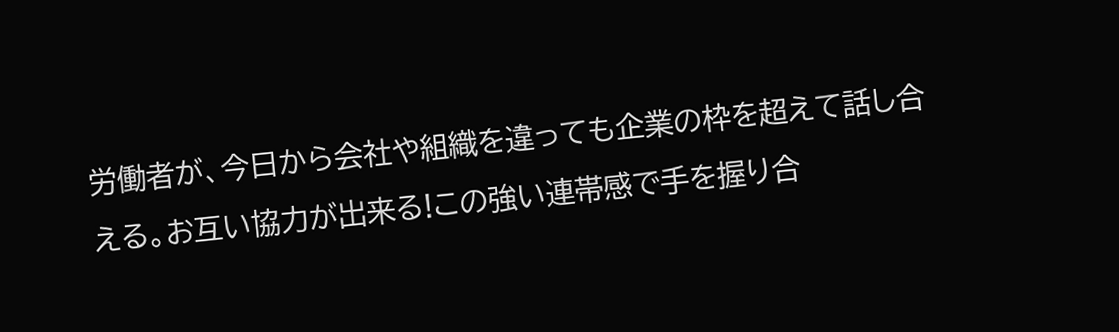労働者が、今日から会社や組織を違っても企業の枠を超えて話し合える。お互い協力が出来る!この強い連帯感で手を握り合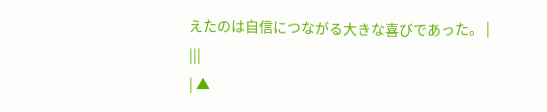えたのは自信につながる大きな喜びであった。 |
|||
| ▲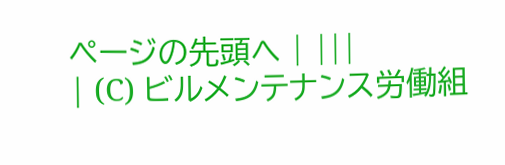ページの先頭へ | |||
| (C) ビルメンテナンス労働組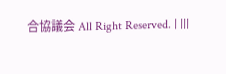合協議会 All Right Reserved. | |||